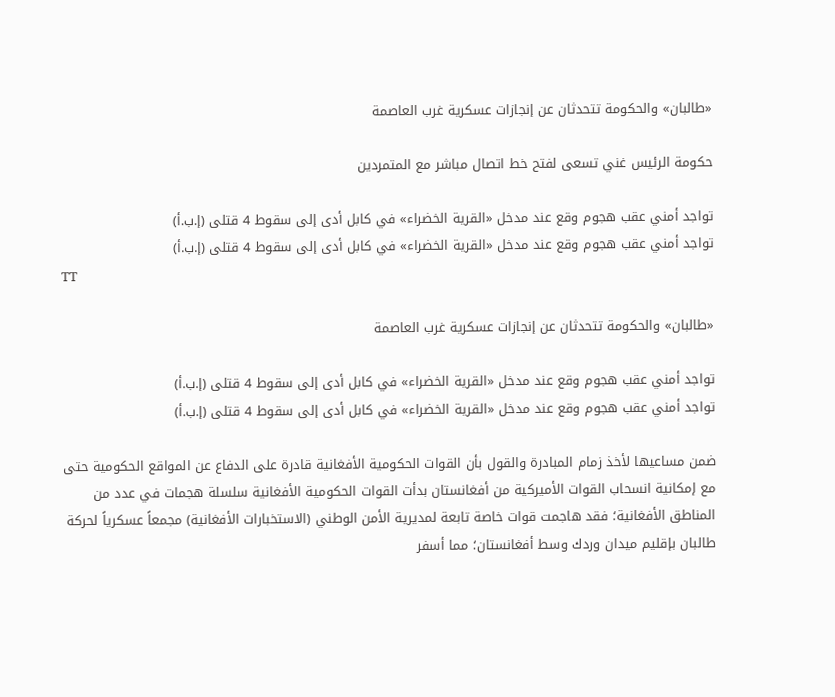«طالبان» والحكومة تتحدثان عن إنجازات عسكرية غرب العاصمة

حكومة الرئيس غني تسعى لفتح خط اتصال مباشر مع المتمردين

تواجد أمني عقب هجوم وقع عند مدخل «القرية الخضراء» في كابل أدى إلى سقوط 4 قتلى (إ.ب.أ)
تواجد أمني عقب هجوم وقع عند مدخل «القرية الخضراء» في كابل أدى إلى سقوط 4 قتلى (إ.ب.أ)
TT

«طالبان» والحكومة تتحدثان عن إنجازات عسكرية غرب العاصمة

تواجد أمني عقب هجوم وقع عند مدخل «القرية الخضراء» في كابل أدى إلى سقوط 4 قتلى (إ.ب.أ)
تواجد أمني عقب هجوم وقع عند مدخل «القرية الخضراء» في كابل أدى إلى سقوط 4 قتلى (إ.ب.أ)

ضمن مساعيها لأخذ زمام المبادرة والقول بأن القوات الحكومية الأفغانية قادرة على الدفاع عن المواقع الحكومية حتى مع إمكانية انسحاب القوات الأميركية من أفغانستان بدأت القوات الحكومية الأفغانية سلسلة هجمات في عدد من المناطق الأفغانية؛ فقد هاجمت قوات خاصة تابعة لمديرية الأمن الوطني (الاستخبارات الأفغانية) مجمعاً عسكرياً لحركة طالبان بإقليم ميدان وردك وسط أفغانستان؛ مما أسفر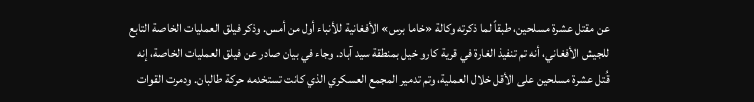عن مقتل عشرة مسلحين، طبقاً لما ذكرته وكالة «خاما برس» الأفغانية للأنباء أول من أمس. وذكر فيلق العمليات الخاصة التابع للجيش الأفغاني، أنه تم تنفيذ الغارة في قرية كارو خيل بمنطقة سيد آباد. وجاء في بيان صادر عن فيلق العمليات الخاصة، إنه قُتل عشرة مسلحين على الأقل خلال العملية، وتم تدمير المجمع العسكري الذي كانت تستخدمه حركة طالبان. ودمرت القوات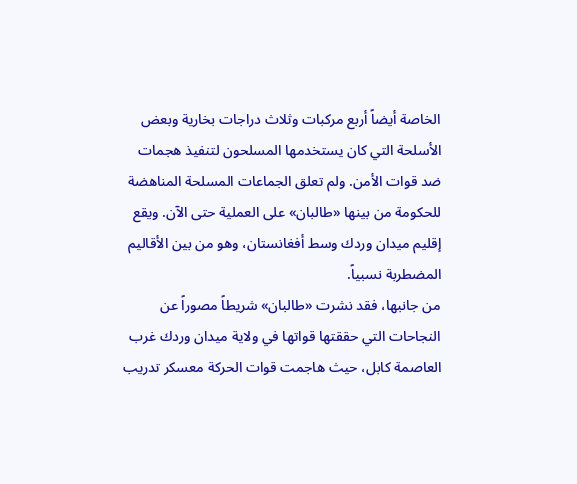الخاصة أيضاً أربع مركبات وثلاث دراجات بخارية وبعض الأسلحة التي كان يستخدمها المسلحون لتنفيذ هجمات ضد قوات الأمن. ولم تعلق الجماعات المسلحة المناهضة للحكومة من بينها «طالبان» على العملية حتى الآن. ويقع إقليم ميدان وردك وسط أفغانستان، وهو من بين الأقاليم المضطربة نسبياً.
من جانبها، فقد نشرت «طالبان» شريطاً مصوراً عن النجاحات التي حققتها قواتها في ولاية ميدان وردك غرب العاصمة كابل، حيث هاجمت قوات الحركة معسكر تدريب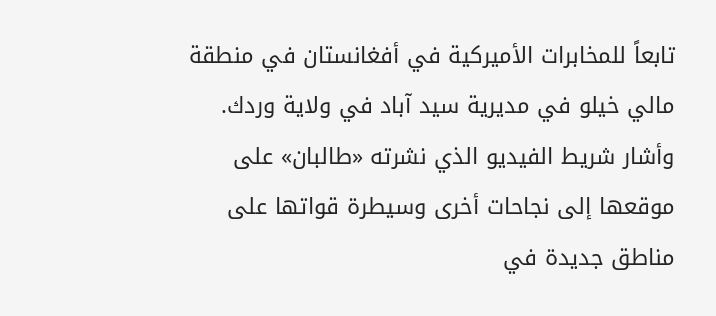تابعاً للمخابرات الأميركية في أفغانستان في منطقة مالي خيلو في مديرية سيد آباد في ولاية وردك. وأشار شريط الفيديو الذي نشرته «طالبان» على موقعها إلى نجاحات أخرى وسيطرة قواتها على مناطق جديدة في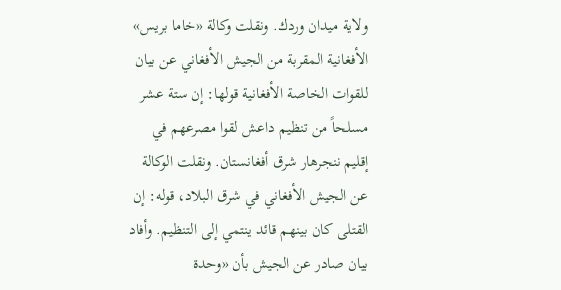ولاية ميدان وردك. ونقلت وكالة «خاما بريس» الأفغانية المقربة من الجيش الأفغاني عن بيان للقوات الخاصة الأفغانية قولها: إن ستة عشر مسلحاً من تنظيم داعش لقوا مصرعهم في إقليم ننجرهار شرق أفغانستان. ونقلت الوكالة عن الجيش الأفغاني في شرق البلاد، قوله: إن القتلى كان بينهم قائد ينتمي إلى التنظيم. وأفاد بيان صادر عن الجيش بأن «وحدة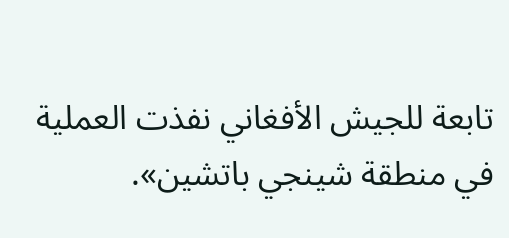تابعة للجيش الأفغاني نفذت العملية في منطقة شينجي باتشين».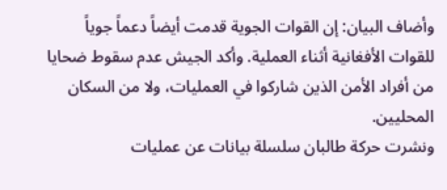وأضاف البيان: إن القوات الجوية قدمت أيضاً دعماً جوياً للقوات الأفغانية أثناء العملية. وأكد الجيش عدم سقوط ضحايا من أفراد الأمن الذين شاركوا في العمليات، ولا من السكان المحليين.
ونشرت حركة طالبان سلسلة بيانات عن عمليات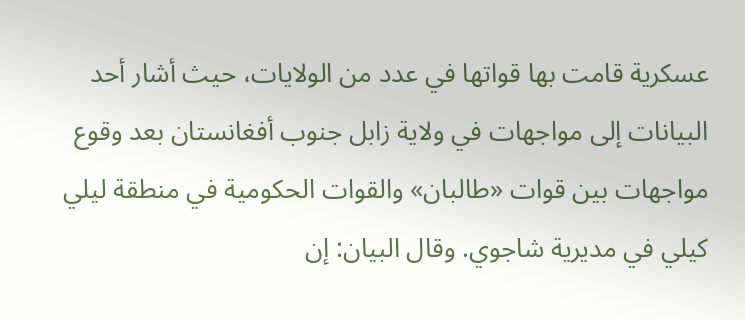عسكرية قامت بها قواتها في عدد من الولايات، حيث أشار أحد البيانات إلى مواجهات في ولاية زابل جنوب أفغانستان بعد وقوع مواجهات بين قوات «طالبان» والقوات الحكومية في منطقة ليلي كيلي في مديرية شاجوي. وقال البيان: إن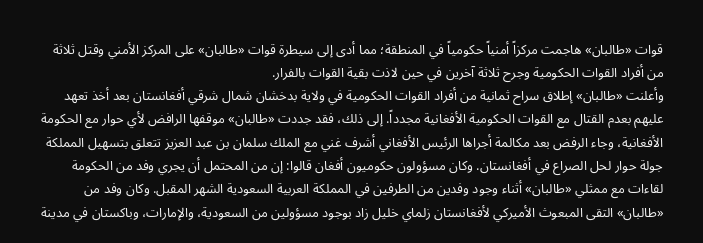قوات «طالبان» هاجمت مركزاً أمنياً حكومياً في المنطقة؛ مما أدى إلى سيطرة قوات «طالبان» على المركز الأمني وقتل ثلاثة من أفراد القوات الحكومية وجرح ثلاثة آخرين في حين لاذت بقية القوات بالفرار.
وأعلنت «طالبان» إطلاق سراح ثمانية من أفراد القوات الحكومية في ولاية بدخشان شمال شرقي أفغانستان بعد أخذ تعهد عليهم بعدم القتال مع القوات الحكومية الأفغانية مجدداً. إلى ذلك، فقد جددت «طالبان» موقفها الرافض لأي حوار مع الحكومة الأفغانية، وجاء الرفض بعد مكالمة أجراها الرئيس الأفغاني أشرف غني مع الملك سلمان بن عبد العزيز تتعلق بتسهيل المملكة جولة حوار لحل الصراع في أفغانستان. وكان مسؤولون حكوميون أفغان قالوا: إن من المحتمل أن يجري وفد من الحكومة لقاءات مع ممثلي «طالبان» أثناء وجود وفدين من الطرفين في المملكة العربية السعودية الشهر المقبل. وكان وفد من «طالبان» التقى المبعوث الأميركي لأفغانستان زلماي خليل زاد بوجود مسؤولين من السعودية، والإمارات، وباكستان في مدينة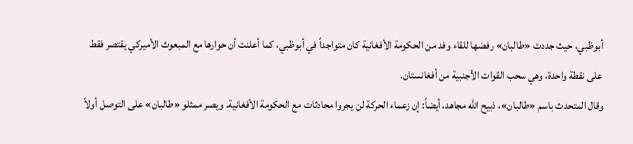أبوظبي، حيث جددت «طالبان» رفضها للقاء وفد من الحكومة الأفغانية كان متواجداً في أبوظبي، كما أعلنت أن حوارها مع المبعوث الأميركي يقتصر فقط على نقطة واحدة، وهي سحب القوات الأجنبية من أفغانستان.
وقال المتحدث باسم «طالبان»، ذبيح الله مجاهد، أيضاً: إن زعماء الحركة لن يجروا محادثات مع الحكومة الأفغانية. ويصر ممثلو «طالبان» على التوصل أولاً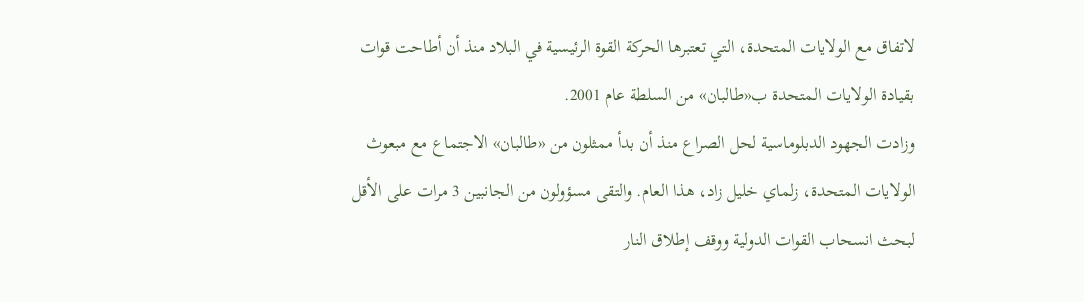لاتفاق مع الولايات المتحدة، التي تعتبرها الحركة القوة الرئيسية في البلاد منذ أن أطاحت قوات بقيادة الولايات المتحدة ب«طالبان» من السلطة عام 2001.
وزادت الجهود الدبلوماسية لحل الصراع منذ أن بدأ ممثلون من «طالبان» الاجتماع مع مبعوث الولايات المتحدة، زلماي خليل زاد، هذا العام. والتقى مسؤولون من الجانبين 3 مرات على الأقل لبحث انسحاب القوات الدولية ووقف إطلاق النار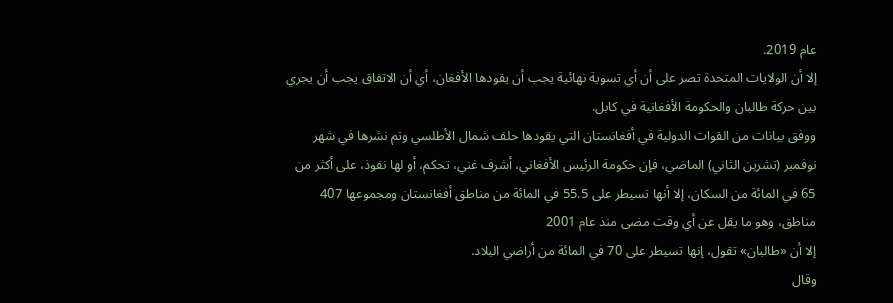عام 2019.
إلا أن الولايات المتحدة تصر على أن أي تسوية نهائية يجب أن يقودها الأفغان، أي أن الاتفاق يجب أن يجري بين حركة طالبان والحكومة الأفغانية في كابل.
ووفق بيانات من القوات الدولية في أفغانستان التي يقودها حلف شمال الأطلسي وتم نشرها في شهر نوفمبر (تشرين الثاني) الماضي، فإن حكومة الرئيس الأفغاني، أشرف غني، تحكم، أو لها نفوذ، على أكثر من 65 في المائة من السكان، إلا أنها تسيطر على 55.5 في المائة من مناطق أفغانستان ومجموعها 407 مناطق، وهو ما يقل عن أي وقت مضى منذ عام 2001
إلا أن «طالبان» تقول، إنها تسيطر على 70 في المائة من أراضي البلاد.
وقال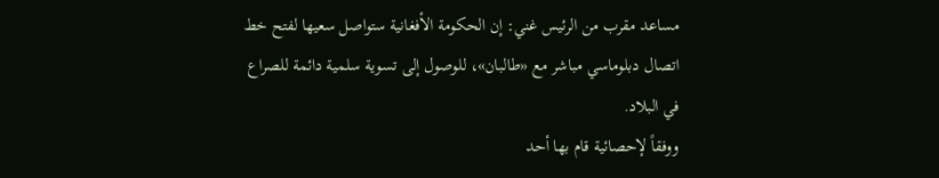مساعد مقرب من الرئيس غني: إن الحكومة الأفغانية ستواصل سعيها لفتح خط اتصال دبلوماسي مباشر مع «طالبان»، للوصول إلى تسوية سلمية دائمة للصراع في البلاد.
ووفقاً لإحصائية قام بها أحد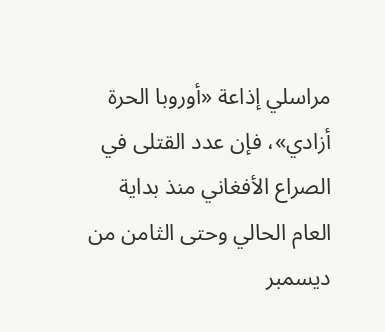مراسلي إذاعة «أوروبا الحرة أزادي»، فإن عدد القتلى في الصراع الأفغاني منذ بداية العام الحالي وحتى الثامن من ديسمبر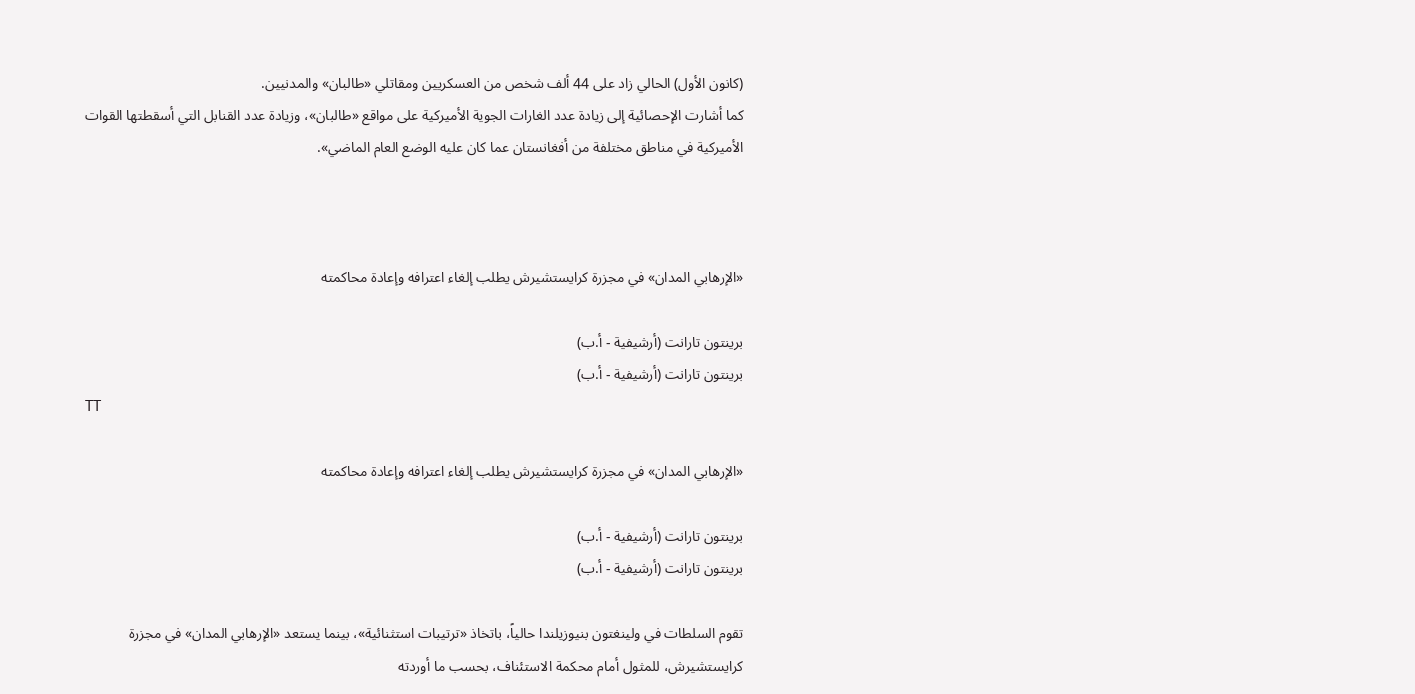(كانون الأول) الحالي زاد على 44 ألف شخص من العسكريين ومقاتلي «طالبان» والمدنيين.
كما أشارت الإحصائية إلى زيادة عدد الغارات الجوية الأميركية على مواقع «طالبان»، وزيادة عدد القنابل التي أسقطتها القوات الأميركية في مناطق مختلفة من أفغانستان عما كان عليه الوضع العام الماضي».



«الإرهابي المدان» في مجزرة كرايستشيرش يطلب إلغاء اعترافه وإعادة محاكمته

برينتون تارانت (أرشيفية - أ.ب)
برينتون تارانت (أرشيفية - أ.ب)
TT

«الإرهابي المدان» في مجزرة كرايستشيرش يطلب إلغاء اعترافه وإعادة محاكمته

برينتون تارانت (أرشيفية - أ.ب)
برينتون تارانت (أرشيفية - أ.ب)

تقوم السلطات في ولينغتون بنيوزيلندا حالياً، باتخاذ «ترتيبات استثنائية»، بينما يستعد «الإرهابي المدان» في مجزرة كرايستشيرش، للمثول أمام محكمة الاستئناف، بحسب ما أوردته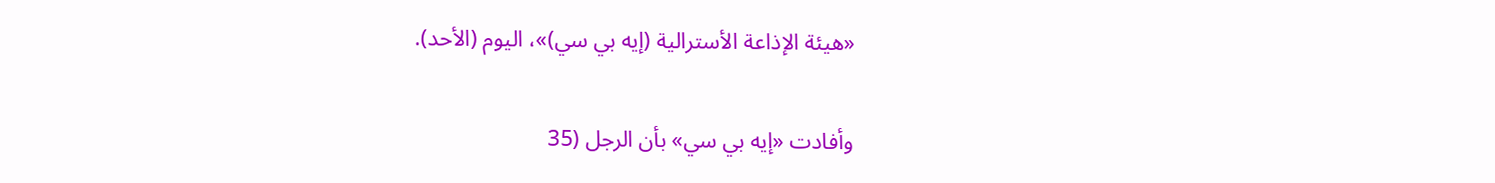«هيئة الإذاعة الأسترالية (إيه بي سي)»، اليوم (الأحد).

وأفادت «إيه بي سي» بأن الرجل (35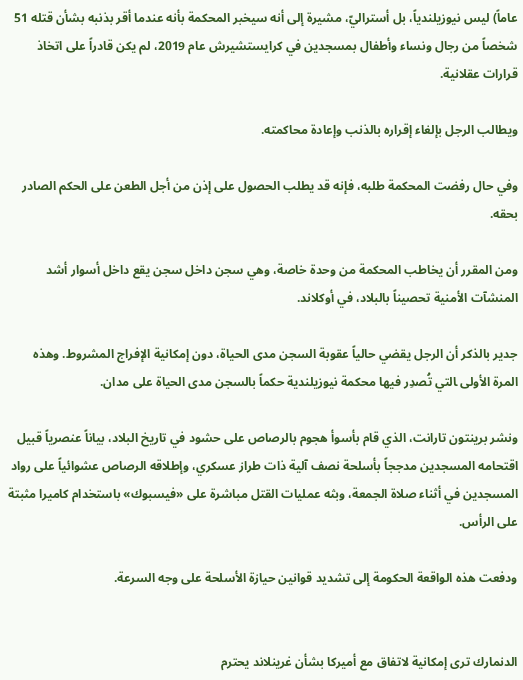عاماً) ليس نيوزيلندياً، بل أستراليّ، مشيرة إلى أنه سيخبر المحكمة بأنه عندما أقر بذنبه بشأن قتله 51 شخصاً من رجال ونساء وأطفال بمسجدين في كرايستشيرش عام 2019، لم يكن قادراً على اتخاذ قرارات عقلانية.

ويطالب الرجل بإلغاء إقراره بالذنب وإعادة محاكمته.

وفي حال رفضت المحكمة طلبه، فإنه قد يطلب الحصول على إذن من أجل الطعن على الحكم الصادر بحقه.

ومن المقرر أن يخاطب المحكمة من وحدة خاصة، وهي سجن داخل سجن يقع داخل أسوار أشد المنشآت الأمنية تحصيناً بالبلاد، في أوكلاند.

جدير بالذكر أن الرجل يقضي حالياً عقوبة السجن مدى الحياة، دون إمكانية الإفراج المشروط. وهذه المرة الأولى ‍التي تُصدِر فيها محكمة نيوزيلندية حكماً بالسجن مدى الحياة على مدان.

ونشر ‌برينتون تارانت، الذي قام بأسوأ هجوم بالرصاص على حشود في تاريخ البلاد، بياناً عنصرياً قبيل اقتحامه المسجدين مدججاً بأسلحة نصف آلية ذات طراز عسكري، وإطلاقه الرصاص عشوائياً على رواد المسجدين في أثناء صلاة الجمعة، وبثه عمليات القتل مباشرة على «فيسبوك» باستخدام كاميرا مثبتة على الرأس.

ودفعت هذه الواقعة الحكومة إلى تشديد قوانين حيازة الأسلحة ‌على وجه السرعة.


الدنمارك ترى إمكانية لاتفاق مع أميركا بشأن غرينلاند يحترم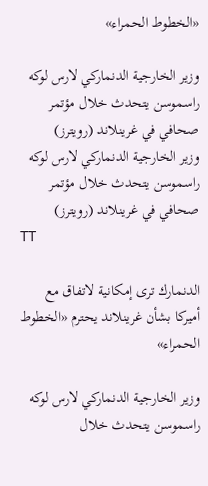«الخطوط الحمراء»

وزير الخارجية الدنماركي لارس لوكه راسموسن يتحدث خلال مؤتمر صحافي في غرينلاند (رويترز)
وزير الخارجية الدنماركي لارس لوكه راسموسن يتحدث خلال مؤتمر صحافي في غرينلاند (رويترز)
TT

الدنمارك ترى إمكانية لاتفاق مع أميركا بشأن غرينلاند يحترم «الخطوط الحمراء»

وزير الخارجية الدنماركي لارس لوكه راسموسن يتحدث خلال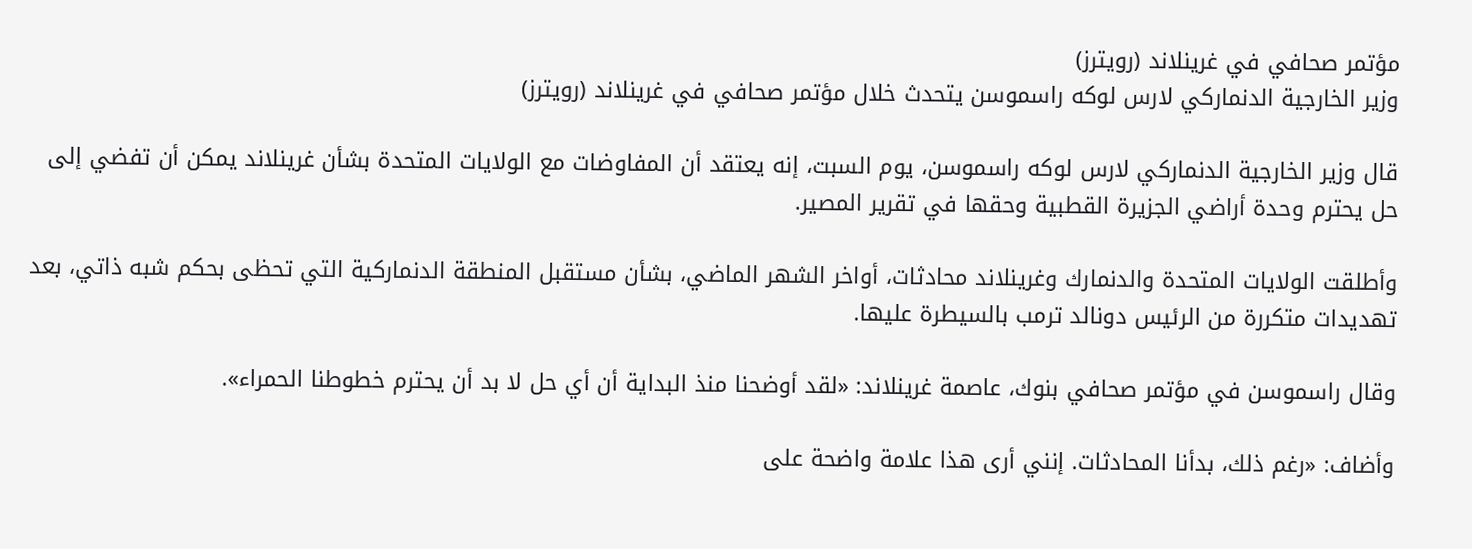مؤتمر صحافي في غرينلاند (رويترز)
وزير الخارجية الدنماركي لارس لوكه راسموسن يتحدث خلال مؤتمر صحافي في غرينلاند (رويترز)

قال وزير الخارجية الدنماركي لارس لوكه راسموسن، يوم السبت، إنه يعتقد أن المفاوضات مع الولايات المتحدة بشأن غرينلاند يمكن أن تفضي إلى حل يحترم وحدة أراضي الجزيرة القطبية وحقها في تقرير المصير.

وأطلقت الولايات المتحدة والدنمارك وغرينلاند محادثات، أواخر الشهر الماضي، بشأن مستقبل المنطقة الدنماركية التي تحظى بحكم شبه ذاتي، بعد تهديدات متكررة من الرئيس دونالد ترمب بالسيطرة عليها.

وقال راسموسن في مؤتمر صحافي بنوك، عاصمة غرينلاند: «لقد أوضحنا منذ البداية أن أي حل لا بد أن يحترم خطوطنا الحمراء».

وأضاف: «رغم ذلك، بدأنا المحادثات. إنني أرى هذا علامة واضحة على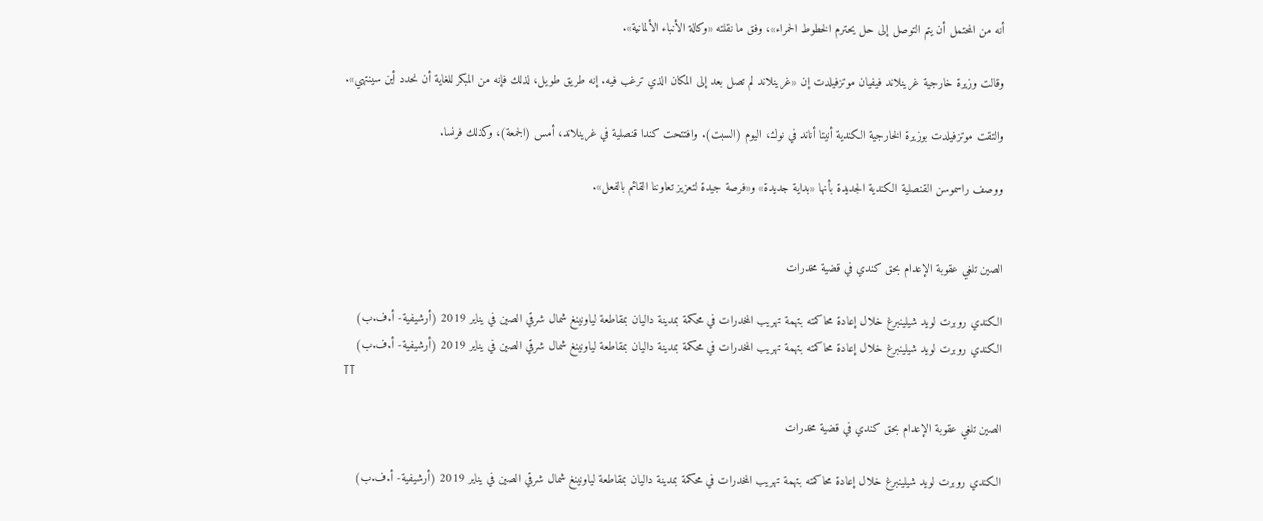أنه من المحتمل أن يتم التوصل إلى حل يحترم الخطوط الحمراء»، وفق ما نقلته «وكالة الأنباء الألمانية».

وقالت وزيرة خارجية غرينلاند فيفيان موتزفيلدت إن «غرينلاند لم تصل بعد إلى المكان الذي ترغب فيه. إنه طريق طويل، لذلك فإنه من المبكر للغاية أن نحدد أين سينتهي».

والتقت موتزفيلدت بوزيرة الخارجية الكندية أنيتا أناند في نوك، اليوم (السبت). وافتتحت كندا قنصلية في غرينلاند، أمس (الجمعة)، وكذلك فرنسا.

ووصف راسموسن القنصلية الكندية الجديدة بأنها «بداية جديدة» و«فرصة جيدة لتعزيز تعاوننا القائم بالفعل».


الصين تلغي عقوبة الإعدام بحق كندي في قضية مخدرات

الكندي روبرت لويد شيلينبرغ خلال إعادة محاكمته بتهمة تهريب المخدرات في محكمة بمدينة داليان بمقاطعة لياونينغ شمال شرقي الصين في يناير 2019 (أرشيفية- أ.ف.ب)
الكندي روبرت لويد شيلينبرغ خلال إعادة محاكمته بتهمة تهريب المخدرات في محكمة بمدينة داليان بمقاطعة لياونينغ شمال شرقي الصين في يناير 2019 (أرشيفية- أ.ف.ب)
TT

الصين تلغي عقوبة الإعدام بحق كندي في قضية مخدرات

الكندي روبرت لويد شيلينبرغ خلال إعادة محاكمته بتهمة تهريب المخدرات في محكمة بمدينة داليان بمقاطعة لياونينغ شمال شرقي الصين في يناير 2019 (أرشيفية- أ.ف.ب)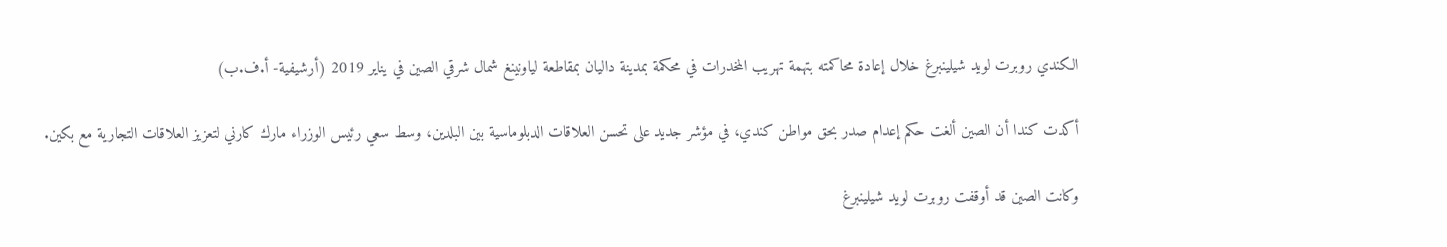الكندي روبرت لويد شيلينبرغ خلال إعادة محاكمته بتهمة تهريب المخدرات في محكمة بمدينة داليان بمقاطعة لياونينغ شمال شرقي الصين في يناير 2019 (أرشيفية- أ.ف.ب)

أكدت كندا أن الصين ألغت حكم إعدام صدر بحق مواطن كندي، في مؤشر جديد على تحسن العلاقات الدبلوماسية بين البلدين، وسط سعي رئيس الوزراء مارك كارني لتعزيز العلاقات التجارية مع بكين.

وكانت الصين قد أوقفت روبرت لويد شيلينبرغ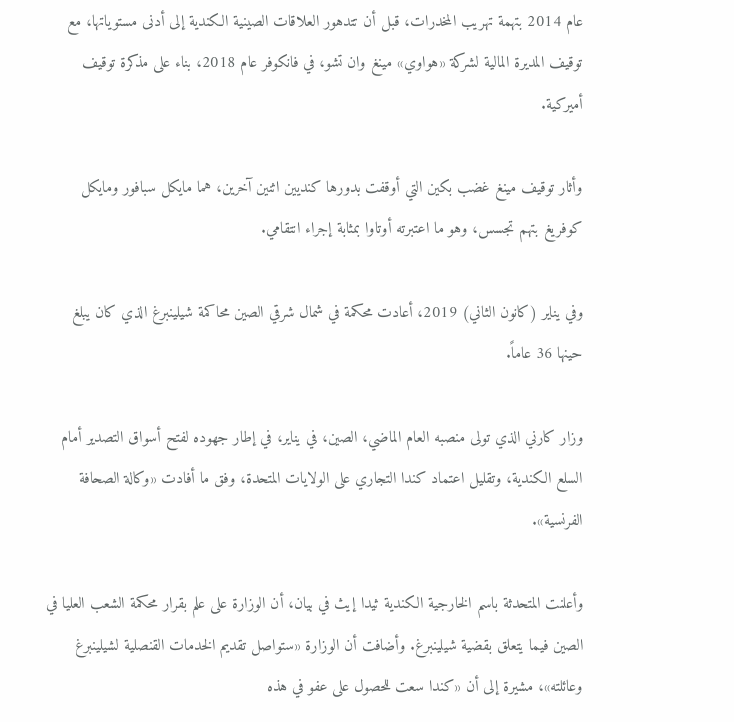عام 2014 بتهمة تهريب المخدرات، قبل أن تتدهور العلاقات الصينية الكندية إلى أدنى مستوياتها، مع توقيف المديرة المالية لشركة «هواوي» مينغ وان تشو، في فانكوفر عام 2018، بناء على مذكرة توقيف أميركية.

وأثار توقيف مينغ غضب بكين التي أوقفت بدورها كنديين اثنين آخرين، هما مايكل سبافور ومايكل كوفريغ بتهم تجسس، وهو ما اعتبرته أوتاوا بمثابة إجراء انتقامي.

وفي يناير (كانون الثاني) 2019، أعادت محكمة في شمال شرقي الصين محاكمة شيلينبرغ الذي كان يبلغ حينها 36 عاماً.

وزار كارني الذي تولى منصبه العام الماضي، الصين، في يناير، في إطار جهوده لفتح أسواق التصدير أمام السلع الكندية، وتقليل اعتماد كندا التجاري على الولايات المتحدة، وفق ما أفادت «وكالة الصحافة الفرنسية».

وأعلنت المتحدثة باسم الخارجية الكندية ثيدا إيث في بيان، أن الوزارة على علم بقرار محكمة الشعب العليا في الصين فيما يتعلق بقضية شيلينبرغ. وأضافت أن الوزارة «ستواصل تقديم الخدمات القنصلية لشيلينبرغ وعائلته»، مشيرة إلى أن «كندا سعت للحصول على عفو في هذه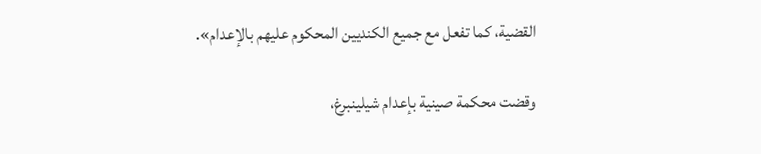القضية، كما تفعل مع جميع الكنديين المحكوم عليهم بالإعدام».

وقضت محكمة صينية بإعدام شيلينبرغ،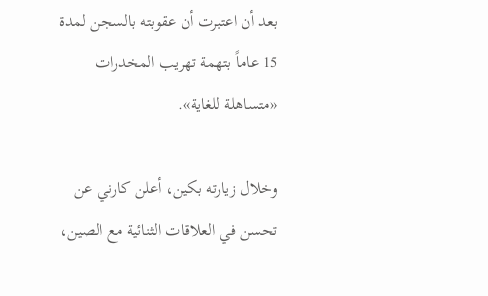بعد أن اعتبرت أن عقوبته بالسجن لمدة 15 عاماً بتهمة تهريب المخدرات «متساهلة للغاية».

وخلال زيارته بكين، أعلن كارني عن تحسن في العلاقات الثنائية مع الصين،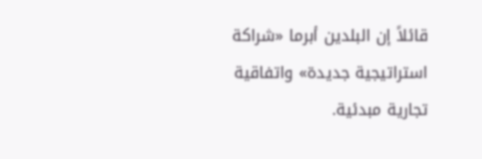قائلاً إن البلدين أبرما «شراكة استراتيجية جديدة» واتفاقية تجارية مبدئية.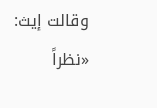وقالت إيث: «نظراً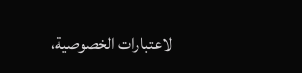لاعتبارات الخصوصية،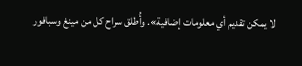لا يمكن تقديم أي معلومات إضافية». وأُطلق سراح كل من مينغ وسبافور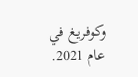وكوفريغ في عام 2021.